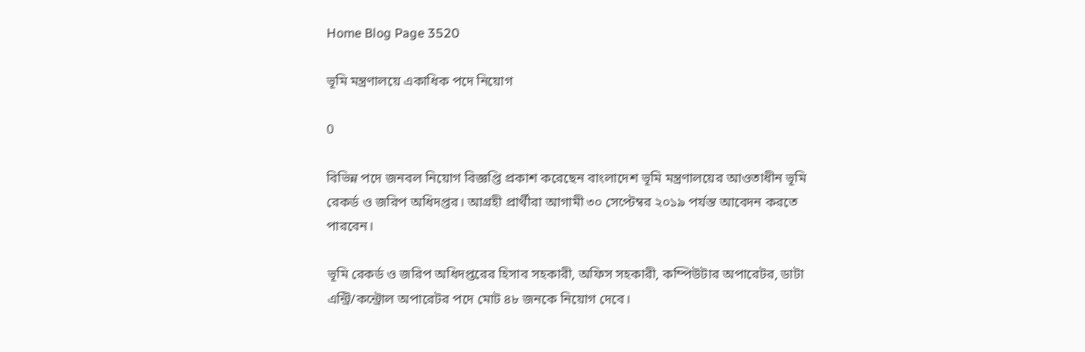Home Blog Page 3520

ভূমি মন্ত্রণালয়ে একাধিক পদে নিয়োগ

0

বিভিন্ন পদে জনবল নিয়োগ বিজ্ঞপ্তি প্রকাশ করেছেন বাংলাদেশ ভূমি মন্ত্রণালয়ের আওতাধীন ভূমি রেকর্ড ও জরিপ অধিদপ্তর। আগ্রহী প্রার্থীরা আগামী ৩০ সেপ্টেম্বর ২০১৯ পর্যন্ত আবেদন করতে পারবেন।

ভূমি রেকর্ড ও জরিপ অধিদপ্তরের হিসাব সহকারী, অফিস সহকারী, কম্পিউটার অপারেটর, ডাটা এন্ট্রি/কন্ট্রোল অপারেটর পদে মোট ৪৮ জনকে নিয়োগ দেবে।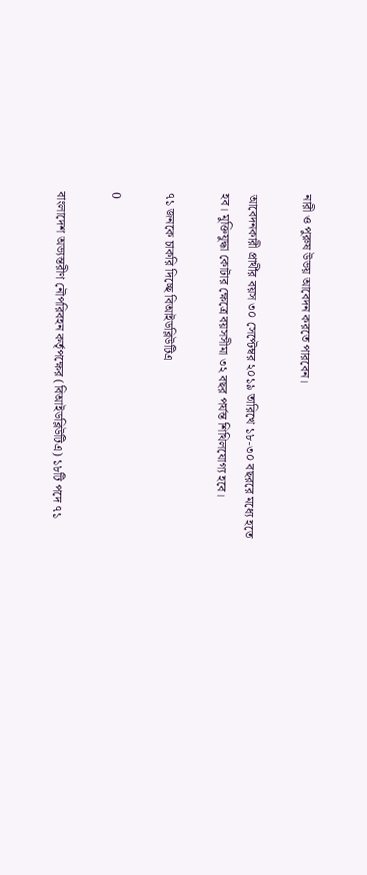নারী ও পুরুষ উভয় আবেদন করতে পারবেন।

আবেদনকারী প্রার্থীর বয়স ৩০ সেপ্টেম্বর ২০১৯ তারিখে ১৮-৩০ বছররে মধ্যে হতে হব। মুক্তিযুদ্ধা কোটার ক্ষেত্রে বয়সসীমা ৩২ বছর পর্যন্ত শিথিলযোগ্য হবে।

৭১ জনকে চাকরি দিচ্ছে বিআইডব্লিউটিএ

0

বাংলাদেশ অভ্যন্তরীণ নৌপরিবহন কর্তৃপক্ষের (বিআইডব্লিউটিএ) ১৮টি পদে ৭১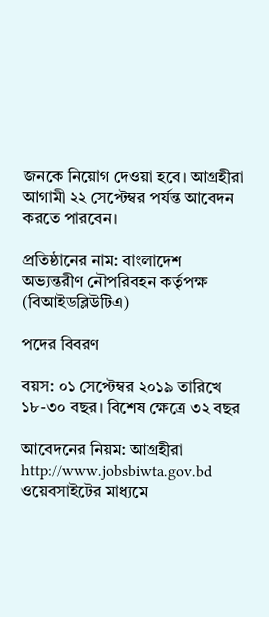জনকে নিয়োগ দেওয়া হবে। আগ্রহীরা আগামী ২২ সেপ্টেম্বর পর্যন্ত আবেদন করতে পারবেন।

প্রতিষ্ঠানের নাম: বাংলাদেশ অভ্যন্তরীণ নৌপরিবহন কর্তৃপক্ষ (বিআইডব্লিউটিএ)

পদের বিবরণ

বয়স: ০১ সেপ্টেম্বর ২০১৯ তারিখে ১৮-৩০ বছর। বিশেষ ক্ষেত্রে ৩২ বছর

আবেদনের নিয়ম: আগ্রহীরা http://www.jobsbiwta.gov.bd ওয়েবসাইটের মাধ্যমে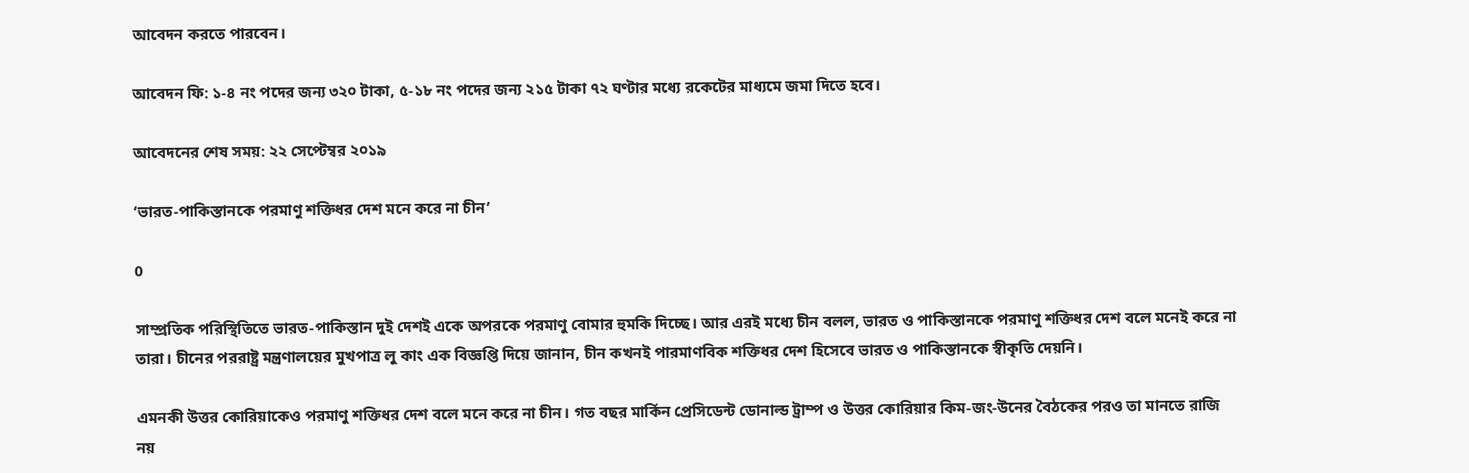আবেদন করতে পারবেন।

আবেদন ফি: ১-৪ নং পদের জন্য ৩২০ টাকা, ৫-১৮ নং পদের জন্য ২১৫ টাকা ৭২ ঘণ্টার মধ্যে রকেটের মাধ্যমে জমা দিতে হবে।

আবেদনের শেষ সময়: ২২ সেপ্টেম্বর ২০১৯

‘ভারত-পাকিস্তানকে পরমাণু শক্তিধর দেশ মনে করে না চীন’

0

সাম্প্রতিক পরিস্থিতিতে ভারত-পাকিস্তান দুই দেশই একে অপরকে পরমাণু বোমার হুমকি দিচ্ছে। আর এরই মধ্যে চীন বলল, ভারত ও পাকিস্তানকে পরমাণু শক্তিধর দেশ বলে মনেই করে না তারা। চীনের পররাষ্ট্র মন্ত্রণালয়ের মুখপাত্র লু কাং এক বিজ্ঞপ্তি দিয়ে জানান, চীন কখনই পারমাণবিক শক্তিধর দেশ হিসেবে ভারত ও পাকিস্তানকে স্বীকৃতি দেয়নি।

এমনকী উত্তর কোরিয়াকেও পরমাণু শক্তিধর দেশ বলে মনে করে না চীন। গত বছর মার্কিন প্রেসিডেন্ট ডোনাল্ড ট্রাম্প ও উত্তর কোরিয়ার কিম-জং-উনের বৈঠকের পরও তা মানতে রাজি নয়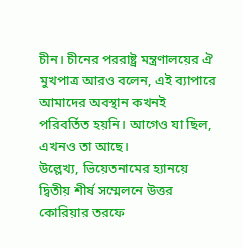চীন। চীনের পররাষ্ট্র মন্ত্রণালয়ের ঐ মুখপাত্র আরও বলেন, এই ব্যাপারে আমাদের অবস্থান কখনই পরিবর্তিত হয়নি। আগেও যা ছিল, এখনও তা আছে।
উল্লেখ্য, ভিয়েতনামের হ্যানয়ে দ্বিতীয় শীর্ষ সম্মেলনে উত্তর কোরিয়ার তরফে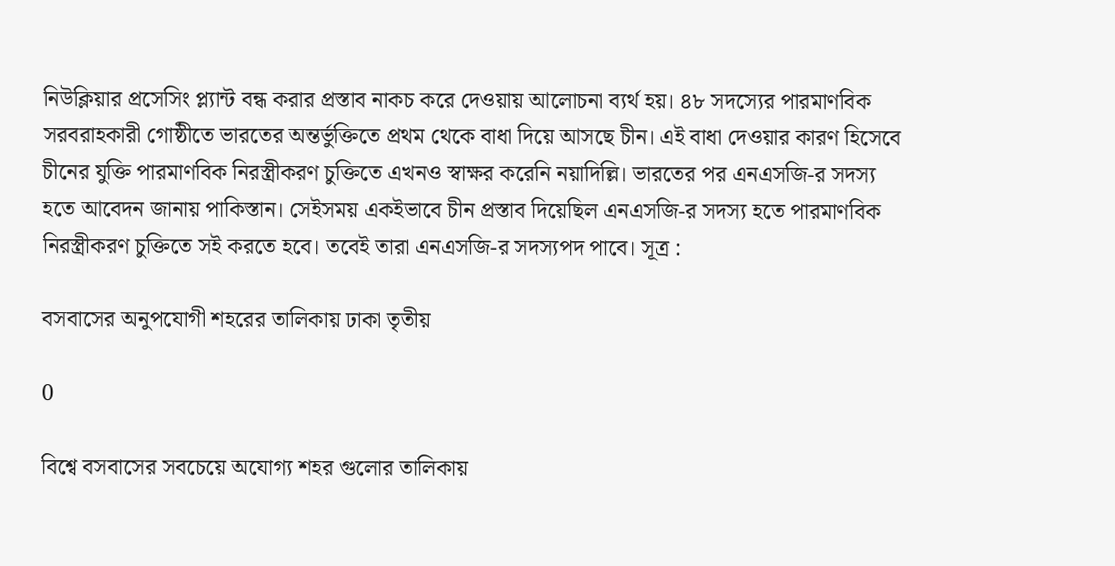নিউক্লিয়ার প্রসেসিং প্ল্যান্ট বন্ধ করার প্রস্তাব নাকচ করে দেওয়ায় আলোচনা ব্যর্থ হয়। ৪৮ সদস্যের পারমাণবিক সরবরাহকারী গোষ্ঠীতে ভারতের অন্তর্ভুক্তিতে প্রথম থেকে বাধা দিয়ে আসছে চীন। এই বাধা দেওয়ার কারণ হিসেবে চীনের যুক্তি পারমাণবিক নিরস্ত্রীকরণ চুক্তিতে এখনও স্বাক্ষর করেনি নয়াদিল্লি। ভারতের পর এনএসজি-র সদস্য হতে আবেদন জানায় পাকিস্তান। সেইসময় একইভাবে চীন প্রস্তাব দিয়েছিল এনএসজি-র সদস্য হতে পারমাণবিক নিরস্ত্রীকরণ চুক্তিতে সই করতে হবে। তবেই তারা এনএসজি-র সদস্যপদ পাবে। সূত্র :

বসবাসের অনুপযোগী শহরের তালিকায় ঢাকা তৃতীয়

0

বিশ্বে বসবাসের সবচেয়ে অযোগ্য শহর গুলোর তালিকায়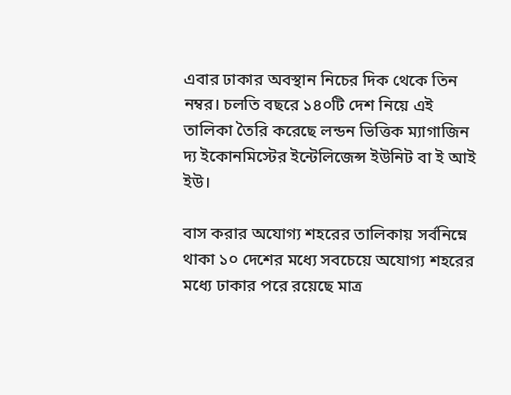এবার ঢাকার অবস্থান নিচের দিক থেকে তিন নম্বর। চলতি বছরে ১৪০টি দেশ নিয়ে এই তালিকা তৈরি করেছে লন্ডন ভিত্তিক ম্যাগাজিন দ্য ইকোনমিস্টের ইন্টেলিজেন্স ইউনিট বা ই আই ইউ।

বাস করার অযোগ্য শহরের তালিকায় সর্বনিম্নে থাকা ১০ দেশের মধ্যে সবচেয়ে অযোগ্য শহরের মধ্যে ঢাকার পরে রয়েছে মাত্র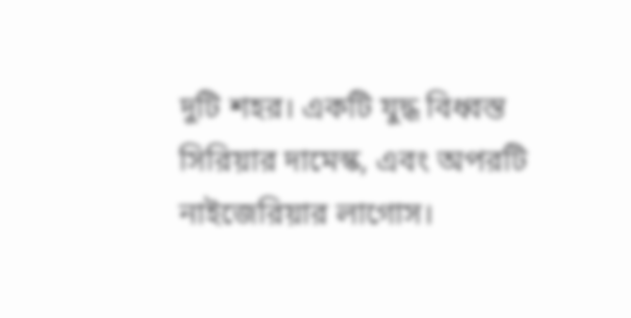দুটি শহর। একটি যুদ্ধ বিধ্বস্ত সিরিয়ার দামেস্ক, এবং অপরটি নাইজেরিয়ার লাগোস।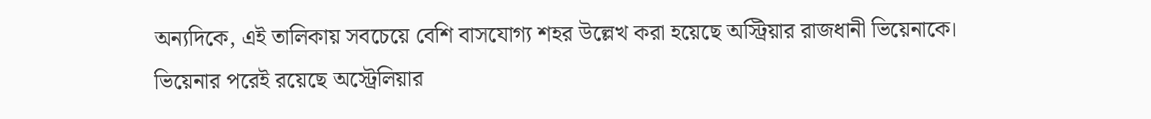অন্যদিকে, এই তালিকায় সবচেয়ে বেশি বাসযোগ্য শহর উল্লেখ করা হয়েছে অস্ট্রিয়ার রাজধানী ভিয়েনাকে। ভিয়েনার পরেই রয়েছে অস্ট্রেলিয়ার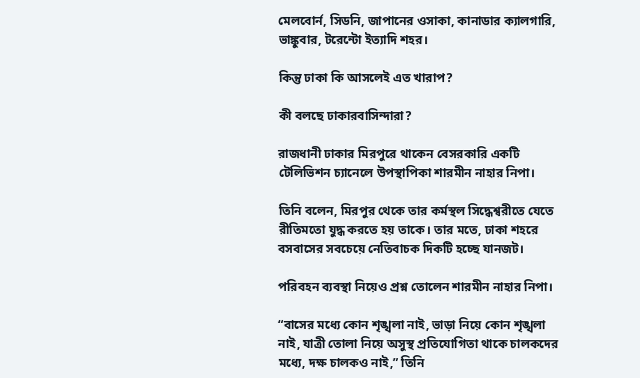মেলবোর্ন, সিডনি, জাপানের ওসাকা, কানাডার ক্যালগারি, ভাঙ্কুবার, টরেন্টো ইত্যাদি শহর।

কিন্তু ঢাকা কি আসলেই এত খারাপ?

কী বলছে ঢাকারবাসিন্দারা?

রাজধানী ঢাকার মিরপুরে থাকেন বেসরকারি একটি টেলিভিশন চ্যানেলে উপস্থাপিকা শারমীন নাহার নিপা।

তিনি বলেন, মিরপুর থেকে তার কর্মস্থল সিদ্ধেশ্বরীতে যেতে রীতিমতো যুদ্ধ করতে হয় তাকে। তার মতে, ঢাকা শহরে বসবাসের সবচেয়ে নেতিবাচক দিকটি হচ্ছে যানজট।

পরিবহন ব্যবস্থা নিয়েও প্রশ্ন তোলেন শারমীন নাহার নিপা।

“বাসের মধ্যে কোন শৃঙ্খলা নাই, ভাড়া নিয়ে কোন শৃঙ্খলা নাই, যাত্রী তোলা নিয়ে অসুস্থ প্রতিযোগিতা থাকে চালকদের মধ্যে, দক্ষ চালকও নাই,” তিনি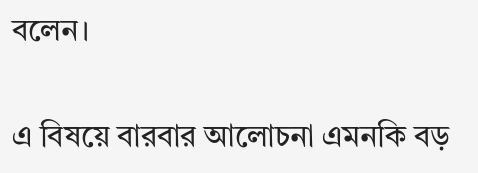বলেন।

এ বিষয়ে বারবার আলোচনা এমনকি বড়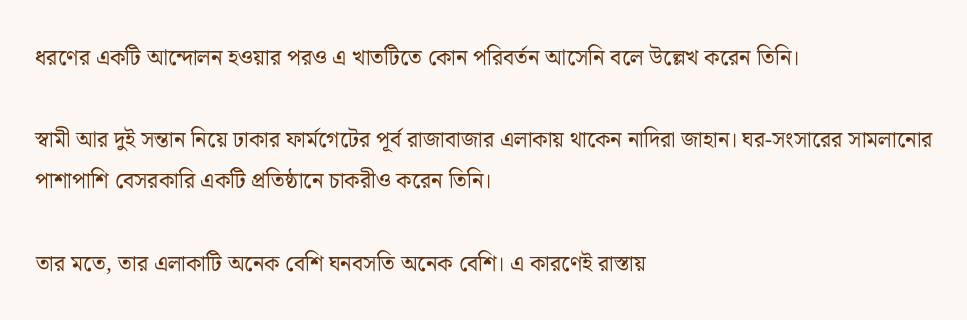ধরণের একটি আন্দোলন হওয়ার পরও এ খাতটিতে কোন পরিবর্তন আসেনি বলে উল্লেখ করেন তিনি।

স্বামী আর দুই সন্তান নিয়ে ঢাকার ফার্মগেটের পূর্ব রাজাবাজার এলাকায় থাকেন নাদিরা জাহান। ঘর-সংসারের সামলানোর পাশাপাশি বেসরকারি একটি প্রতিষ্ঠানে চাকরীও করেন তিনি।

তার মতে, তার এলাকাটি অনেক বেশি ঘনবসতি অনেক বেশি। এ কারণেই রাস্তায়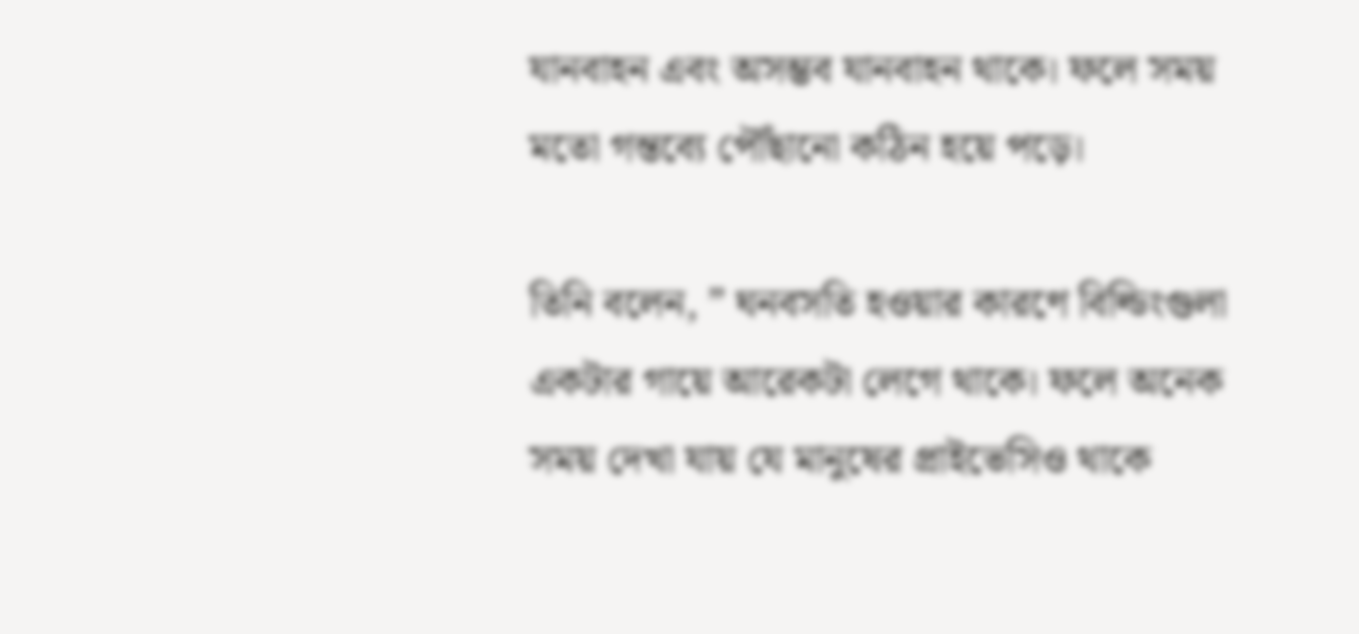যানবাহন এবং অসম্ভব যানবাহন থাকে। ফলে সময় মতো গন্তব্যে পৌঁছানো কঠিন হয়ে পড়ে।

তিনি বলেন, ” ঘনবসতি হওয়ার কারণে বিল্ডিংগুলা একটার গায়ে আরেকটা লেগে থাকে। ফলে অনেক সময় দেখা যায় যে মানুষের প্রাইভেসিও থাকে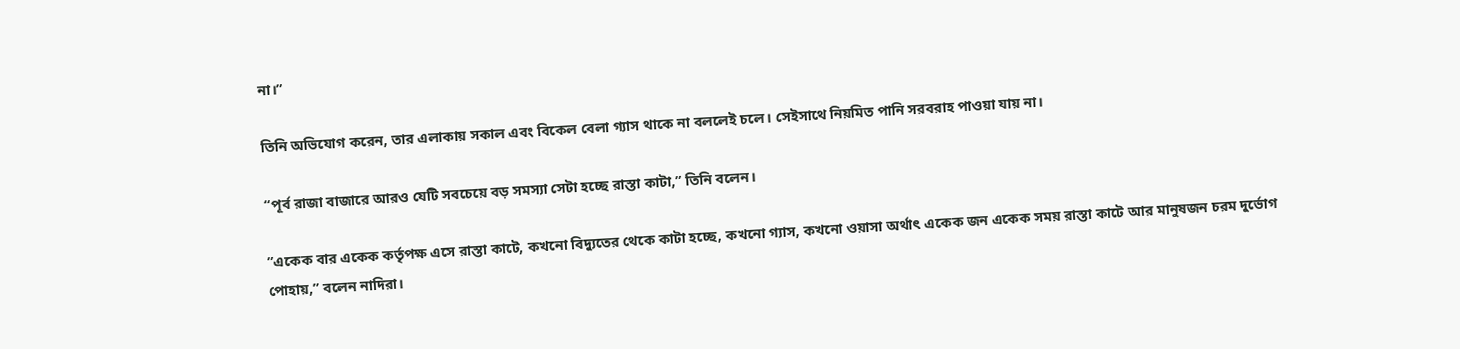না।”

তিনি অভিযোগ করেন, তার এলাকায় সকাল এবং বিকেল বেলা গ্যাস থাকে না বললেই চলে। সেইসাথে নিয়মিত পানি সরবরাহ পাওয়া যায় না।

“পূর্ব রাজা বাজারে আরও যেটি সবচেয়ে বড় সমস্যা সেটা হচ্ছে রাস্তা কাটা,” তিনি বলেন।

”একেক বার একেক কর্তৃপক্ষ এসে রাস্তা কাটে, কখনো বিদ্যুতের থেকে কাটা হচ্ছে, কখনো গ্যাস, কখনো ওয়াসা অর্থাৎ একেক জন একেক সময় রাস্তা কাটে আর মানুষজন চরম দুর্ভোগ পোহায়,” বলেন নাদিরা।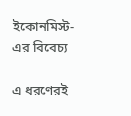ইকোনমিস্ট-এর বিবেচ্য

এ ধরণেরই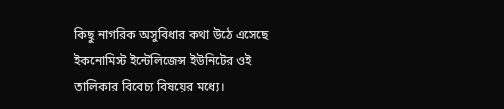কিছু নাগরিক অসুবিধার কথা উঠে এসেছে ইকনোমিস্ট ইন্টেলিজেন্স ইউনিটের ওই তালিকার বিবেচ্য বিষয়ের মধ্যে।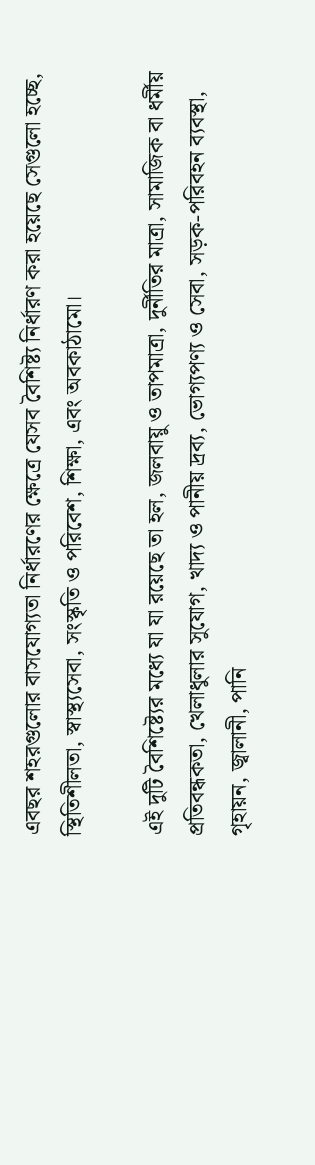এবছর শহরগুলোর বাসযোগ্যতা নির্ধারণের ক্ষেত্রে যেসব বৈশিষ্ট্য নির্ধারণ করা হয়েছে সেগুলো হচ্ছে, স্থিতিশীলতা, স্বাস্থ্যসেবা, সংস্কৃতি ও পরিবেশ, শিক্ষা, এবং অবকাঠামো।

এই দুটি বৈশিষ্ট্যের মধ্যে যা যা রয়েছে তা হল, জলবায়ু ও তাপমাত্রা, দুর্নীতির মাত্রা, সামাজিক বা ধর্মীয় প্রতিবন্ধকতা, খেলাধুলার সুযোগ, খাদ্য ও পানীয় দ্রব্য, ভোগ্যপণ্য ও সেবা, সড়ক-পরিবহন ব্যবস্থা, গৃহায়ন, জ্বালানী, পানি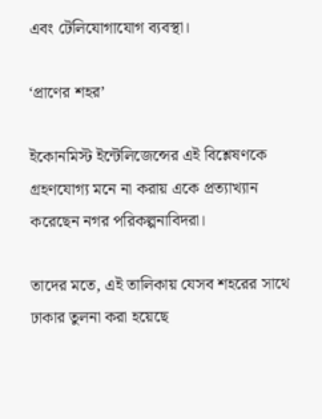এবং টেলিযোগাযোগ ব্যবস্থা।

‘প্রাণের শহর’

ইকোনমিস্ট ইন্টেলিজেন্সের এই বিশ্লেষণকে গ্রহণযোগ্য মনে না করায় একে প্রত্যাখ্যান করেছেন নগর পরিকল্পনাবিদরা।

তাদের মতে, এই তালিকায় যেসব শহরের সাথে ঢাকার তুলনা করা হয়েছে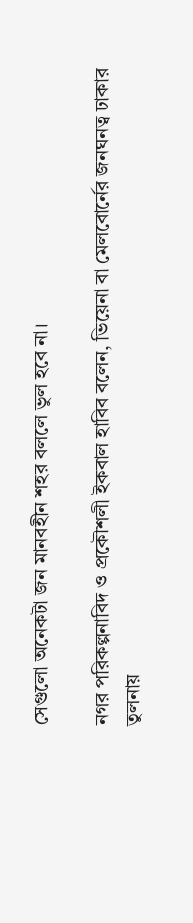সেগুলো অনেকটা জন মানবহীন শহর বললে ভুল হবে না।

নগর পরিকল্পনাবিদ ও প্রকৌশলী ইকবাল হাবিব বলেন, ভিয়েনা বা মেলবোর্নের জনঘনত্ব ঢাকার তুলনায়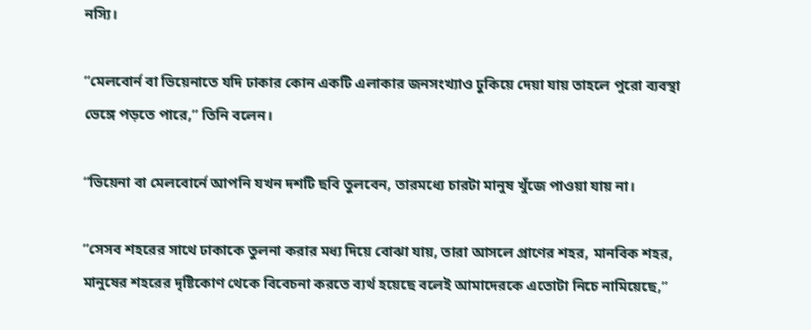নস্যি।

”মেলবোর্ন বা ভিয়েনাতে যদি ঢাকার কোন একটি এলাকার জনসংখ্যাও ঢুকিয়ে দেয়া যায় তাহলে পুরো ব্যবস্থা ভেঙ্গে পড়তে পারে,” তিনি বলেন।

“ভিয়েনা বা মেলবোর্নে আপনি যখন দশটি ছবি তুলবেন, তারমধ্যে চারটা মানুষ খুঁজে পাওয়া যায় না।

”সেসব শহরের সাথে ঢাকাকে তুলনা করার মধ্য দিয়ে বোঝা যায়, তারা আসলে প্রাণের শহর, মানবিক শহর, মানুষের শহরের দৃষ্টিকোণ থেকে বিবেচনা করতে ব্যর্থ হয়েছে বলেই আমাদেরকে এতোটা নিচে নামিয়েছে,”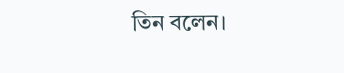তিন বলেন।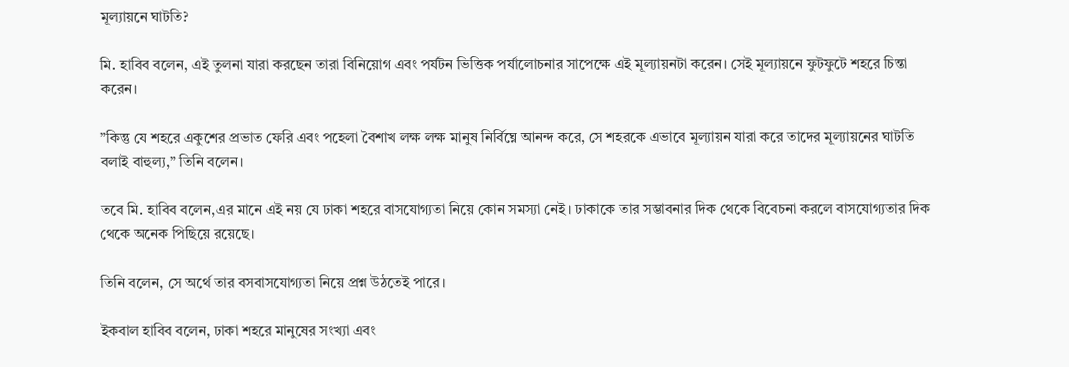মূল্যায়নে ঘাটতি?

মি. হাবিব বলেন, এই তুলনা যারা করছেন তারা বিনিয়োগ এবং পর্যটন ভিত্তিক পর্যালোচনার সাপেক্ষে এই মূল্যায়নটা করেন। সেই মূল্যায়নে ফুটফুটে শহরে চিন্তা করেন।

”কিন্তু যে শহরে একুশের প্রভাত ফেরি এবং পহেলা বৈশাখ লক্ষ লক্ষ মানুষ নির্বিঘ্নে আনন্দ করে, সে শহরকে এভাবে মূল্যায়ন যারা করে তাদের মূল্যায়নের ঘাটতি বলাই বাহুল্য,” তিনি বলেন।

তবে মি. হাবিব বলেন,এর মানে এই নয় যে ঢাকা শহরে বাসযোগ্যতা নিয়ে কোন সমস্যা নেই। ঢাকাকে তার সম্ভাবনার দিক থেকে বিবেচনা করলে বাসযোগ্যতার দিক থেকে অনেক পিছিয়ে রয়েছে।

তিনি বলেন, সে অর্থে তার বসবাসযোগ্যতা নিয়ে প্রশ্ন উঠতেই পারে।

ইকবাল হাবিব বলেন, ঢাকা শহরে মানুষের সংখ্যা এবং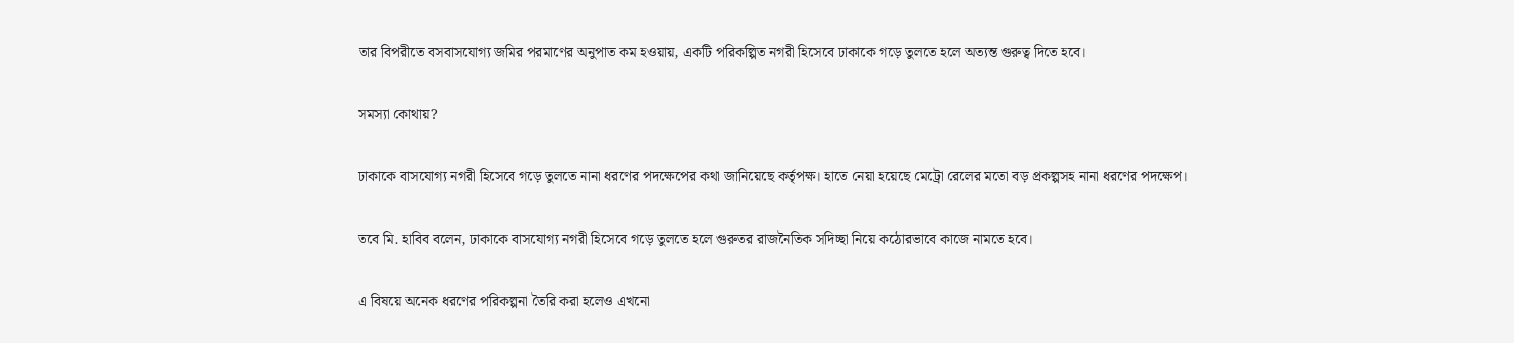তার বিপরীতে বসবাসযোগ্য জমির পরমাণের অনুপাত কম হওয়ায়, একটি পরিকল্পিত নগরী হিসেবে ঢাকাকে গড়ে তুলতে হলে অত্যন্ত গুরুত্ব দিতে হবে।

সমস্যা কোথায়?

ঢাকাকে বাসযোগ্য নগরী হিসেবে গড়ে তুলতে নানা ধরণের পদক্ষেপের কথা জানিয়েছে কর্তৃপক্ষ। হাতে নেয়া হয়েছে মেট্রো রেলের মতো বড় প্রকল্পসহ নানা ধরণের পদক্ষেপ।

তবে মি. হাবিব বলেন, ঢাকাকে বাসযোগ্য নগরী হিসেবে গড়ে তুলতে হলে গুরুতর রাজনৈতিক সদিচ্ছা নিয়ে কঠোরভাবে কাজে নামতে হবে।

এ বিষয়ে অনেক ধরণের পরিকল্পনা তৈরি করা হলেও এখনো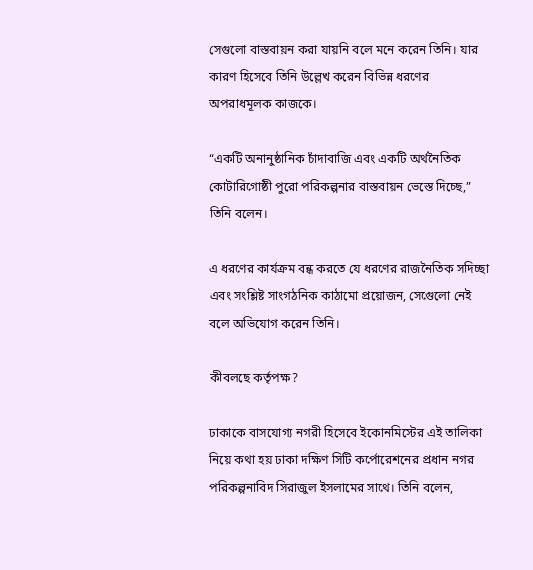সেগুলো বাস্তবায়ন করা যায়নি বলে মনে করেন তিনি। যার কারণ হিসেবে তিনি উল্লেখ করেন বিভিন্ন ধরণের অপরাধমূলক কাজকে।

“একটি অনানুষ্ঠানিক চাঁদাবাজি এবং একটি অর্থনৈতিক কোটারিগোষ্ঠী পুরো পরিকল্পনার বাস্তবায়ন ভেস্তে দিচ্ছে,” তিনি বলেন।

এ ধরণের কার্যক্রম বন্ধ করতে যে ধরণের রাজনৈতিক সদিচ্ছা এবং সংশ্লিষ্ট সাংগঠনিক কাঠামো প্রয়োজন, সেগেুলো নেই বলে অভিযোগ করেন তিনি।

কীবলছে কর্তৃপক্ষ?

ঢাকাকে বাসযোগ্য নগরী হিসেবে ইকোনমিস্টের এই তালিকা নিয়ে কথা হয় ঢাকা দক্ষিণ সিটি কর্পোরেশনের প্রধান নগর পরিকল্পনাবিদ সিরাজুল ইসলামের সাথে। তিনি বলেন,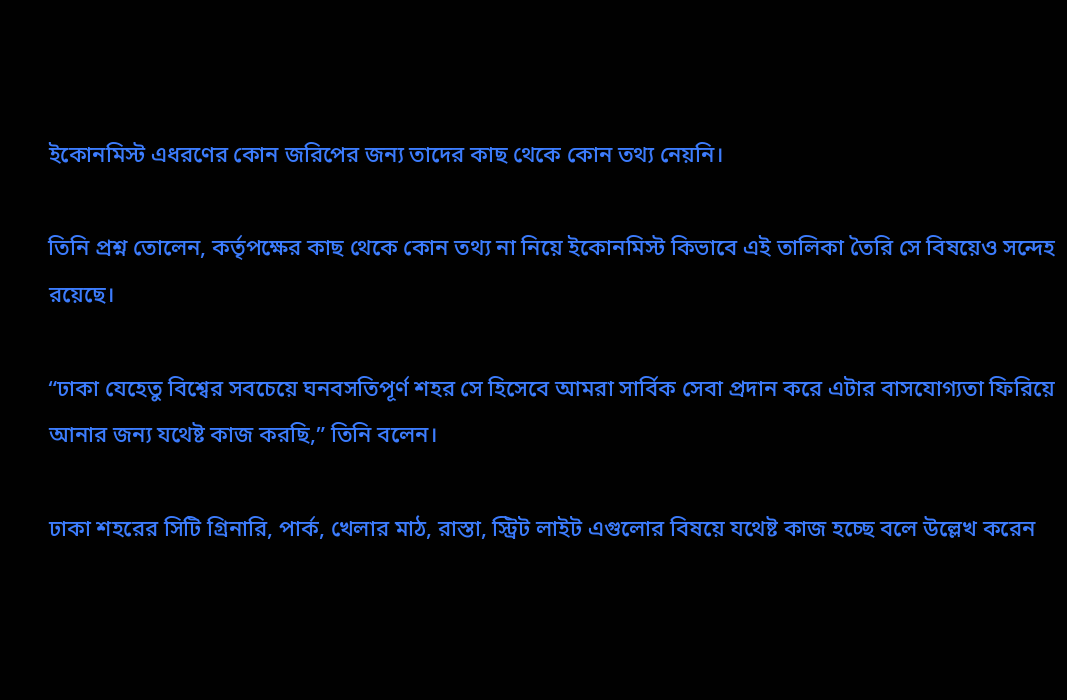ইকোনমিস্ট এধরণের কোন জরিপের জন্য তাদের কাছ থেকে কোন তথ্য নেয়নি।

তিনি প্রশ্ন তোলেন, কর্তৃপক্ষের কাছ থেকে কোন তথ্য না নিয়ে ইকোনমিস্ট কিভাবে এই তালিকা তৈরি সে বিষয়েও সন্দেহ রয়েছে।

“ঢাকা যেহেতু বিশ্বের সবচেয়ে ঘনবসতিপূর্ণ শহর সে হিসেবে আমরা সার্বিক সেবা প্রদান করে এটার বাসযোগ্যতা ফিরিয়ে আনার জন্য যথেষ্ট কাজ করছি,” তিনি বলেন।

ঢাকা শহরের সিটি গ্রিনারি, পার্ক, খেলার মাঠ, রাস্তা, স্ট্রিট লাইট এগুলোর বিষয়ে যথেষ্ট কাজ হচ্ছে বলে উল্লেখ করেন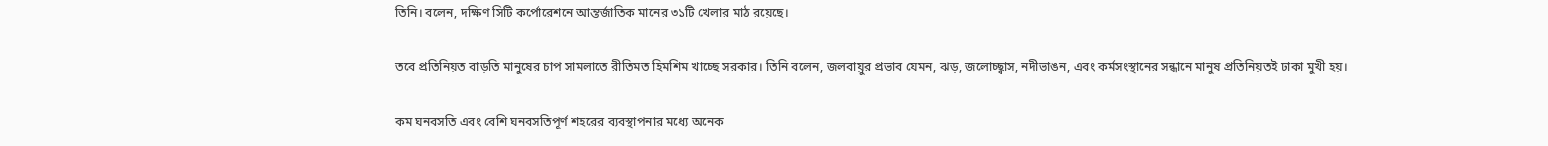তিনি। বলেন, দক্ষিণ সিটি কর্পোরেশনে আন্তর্জাতিক মানের ৩১টি খেলার মাঠ রয়েছে।

তবে প্রতিনিয়ত বাড়তি মানুষের চাপ সামলাতে রীতিমত হিমশিম খাচ্ছে সরকার। তিনি বলেন, জলবায়ুর প্রভাব যেমন, ঝড়, জলোচ্ছ্বাস, নদীভাঙন, এবং কর্মসংস্থানের সন্ধানে মানুষ প্রতিনিয়তই ঢাকা মুখী হয়।

কম ঘনবসতি এবং বেশি ঘনবসতিপূর্ণ শহরের ব্যবস্থাপনার মধ্যে অনেক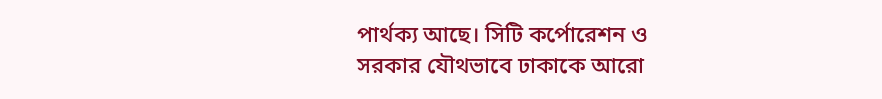পার্থক্য আছে। সিটি কর্পোরেশন ও সরকার যৌথভাবে ঢাকাকে আরো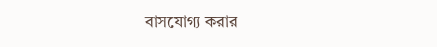বাসযোগ্য করার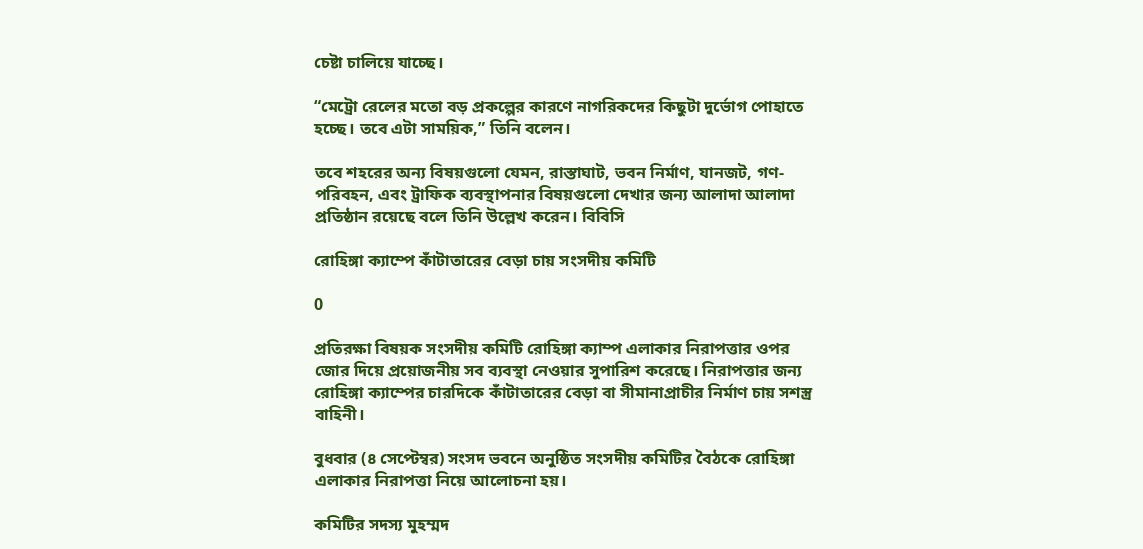চেষ্টা চালিয়ে যাচ্ছে।

“মেট্রো রেলের মতো বড় প্রকল্পের কারণে নাগরিকদের কিছুটা দুর্ভোগ পোহাতে হচ্ছে। তবে এটা সাময়িক,” তিনি বলেন।

তবে শহরের অন্য বিষয়গুলো যেমন, রাস্তাঘাট, ভবন নির্মাণ, যানজট, গণ-পরিবহন, এবং ট্রাফিক ব্যবস্থাপনার বিষয়গুলো দেখার জন্য আলাদা আলাদা প্রতিষ্ঠান রয়েছে বলে তিনি উল্লেখ করেন। বিবিসি

রোহিঙ্গা ক্যাম্পে কাঁটাতারের বেড়া চায় সংসদীয় কমিটি

0

প্রতিরক্ষা বিষয়ক সংসদীয় কমিটি রোহিঙ্গা ক্যাম্প এলাকার নিরাপত্তার ওপর জোর দিয়ে প্রয়োজনীয় সব ব্যবস্থা নেওয়ার সুপারিশ করেছে। নিরাপত্তার জন্য রোহিঙ্গা ক্যাম্পের চারদিকে কাঁটাতারের বেড়া বা সীমানাপ্রাচীর নির্মাণ চায় সশস্ত্র বাহিনী।

বুধবার (৪ সেপ্টেম্বর) সংসদ ভবনে অনুষ্ঠিত সংসদীয় কমিটির বৈঠকে রোহিঙ্গা এলাকার নিরাপত্তা নিয়ে আলোচনা হয়।

কমিটির সদস্য মুহম্মদ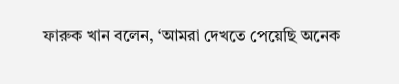ফারুক খান বলেন, ‘আমরা দেখতে পেয়েছি অনেক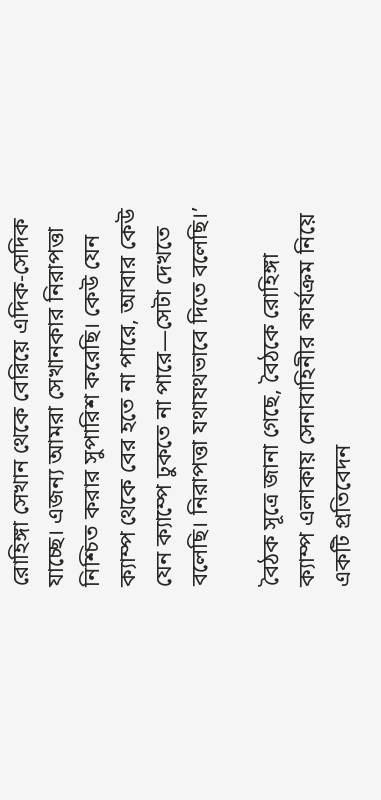রোহিঙ্গা সেখান থেকে বেরিয়ে এদিক-সেদিক যাচ্ছে। এজন্য আমরা সেখানকার নিরাপত্তা নিশ্চিত করার সুপারিশ করেছি। কেউ যেন ক্যাম্প থেকে বের হতে না পারে, আবার কেউ যেন ক্যাম্পে ঢুকতে না পারে—সেটা দেখতে বলেছি। নিরাপত্তা যথাযথভাবে দিতে বলেছি।’

বৈঠক সূত্রে জানা গেছে, বৈঠকে রোহিঙ্গা ক্যাম্প এলাকায় সেনাবাহিনীর কার্যক্রম নিয়ে একটি প্রতিবেদন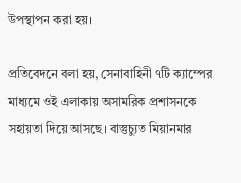উপস্থাপন করা হয়।

প্রতিবেদনে বলা হয়, সেনাবাহিনী ৭টি ক্যাম্পের মাধ্যমে ওই এলাকায় অসামরিক প্রশাসনকে সহায়তা দিয়ে আসছে। বাস্তুচ্যুত মিয়ানমার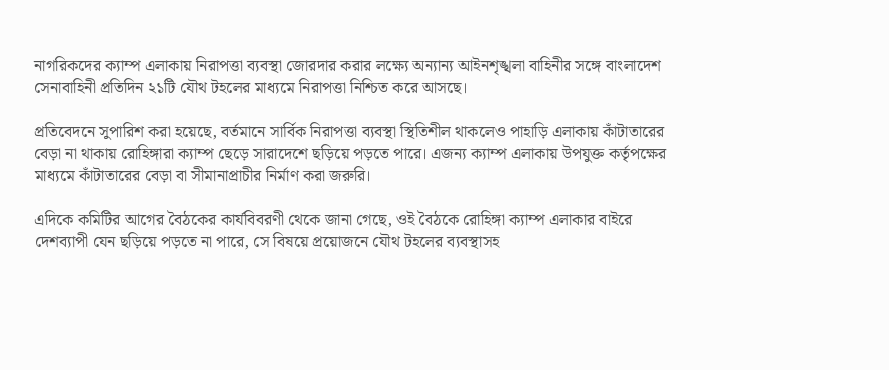নাগরিকদের ক্যাম্প এলাকায় নিরাপত্তা ব্যবস্থা জোরদার করার লক্ষ্যে অন্যান্য আইনশৃঙ্খলা বাহিনীর সঙ্গে বাংলাদেশ সেনাবাহিনী প্রতিদিন ২১টি যৌথ টহলের মাধ্যমে নিরাপত্তা নিশ্চিত করে আসছে।

প্রতিবেদনে সুপারিশ করা হয়েছে, বর্তমানে সার্বিক নিরাপত্তা ব্যবস্থা স্থিতিশীল থাকলেও পাহাড়ি এলাকায় কাঁটাতারের বেড়া না থাকায় রোহিঙ্গারা ক্যাম্প ছেড়ে সারাদেশে ছড়িয়ে পড়তে পারে। এজন্য ক্যাম্প এলাকায় উপযুক্ত কর্তৃপক্ষের মাধ্যমে কাঁটাতারের বেড়া বা সীমানাপ্রাচীর নির্মাণ করা জরুরি।

এদিকে কমিটির আগের বৈঠকের কার্যবিবরণী থেকে জানা গেছে, ওই বৈঠকে রোহিঙ্গা ক্যাম্প এলাকার বাইরে দেশব্যাপী যেন ছড়িয়ে পড়তে না পারে, সে বিষয়ে প্রয়োজনে যৌথ টহলের ব্যবস্থাসহ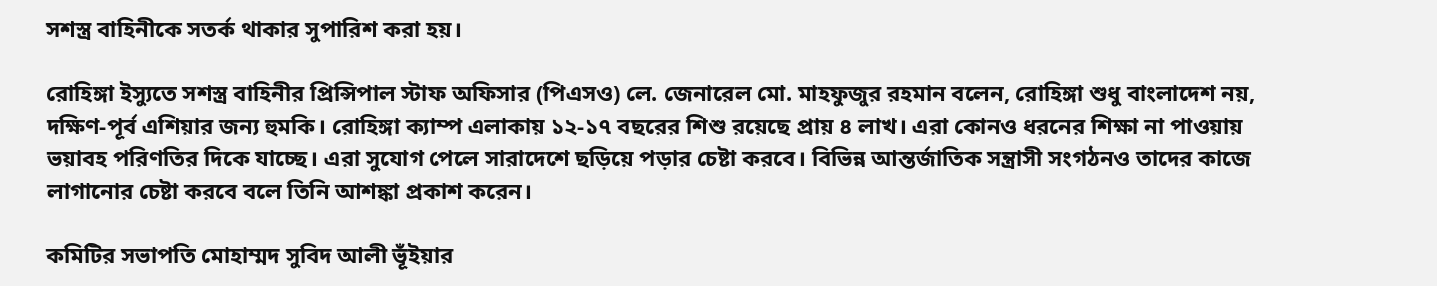সশস্ত্র বাহিনীকে সতর্ক থাকার সুপারিশ করা হয়।

রোহিঙ্গা ইস্যুতে সশস্ত্র বাহিনীর প্রিন্সিপাল স্টাফ অফিসার (পিএসও) লে. জেনারেল মো. মাহফুজুর রহমান বলেন, রোহিঙ্গা শুধু বাংলাদেশ নয়, দক্ষিণ-পূর্ব এশিয়ার জন্য হুমকি। রোহিঙ্গা ক্যাম্প এলাকায় ১২-১৭ বছরের শিশু রয়েছে প্রায় ৪ লাখ। এরা কোনও ধরনের শিক্ষা না পাওয়ায় ভয়াবহ পরিণতির দিকে যাচ্ছে। এরা সুযোগ পেলে সারাদেশে ছড়িয়ে পড়ার চেষ্টা করবে। বিভিন্ন আন্তর্জাতিক সন্ত্রাসী সংগঠনও তাদের কাজে লাগানোর চেষ্টা করবে বলে তিনি আশঙ্কা প্রকাশ করেন।

কমিটির সভাপতি মোহাম্মদ সুবিদ আলী ভূঁইয়ার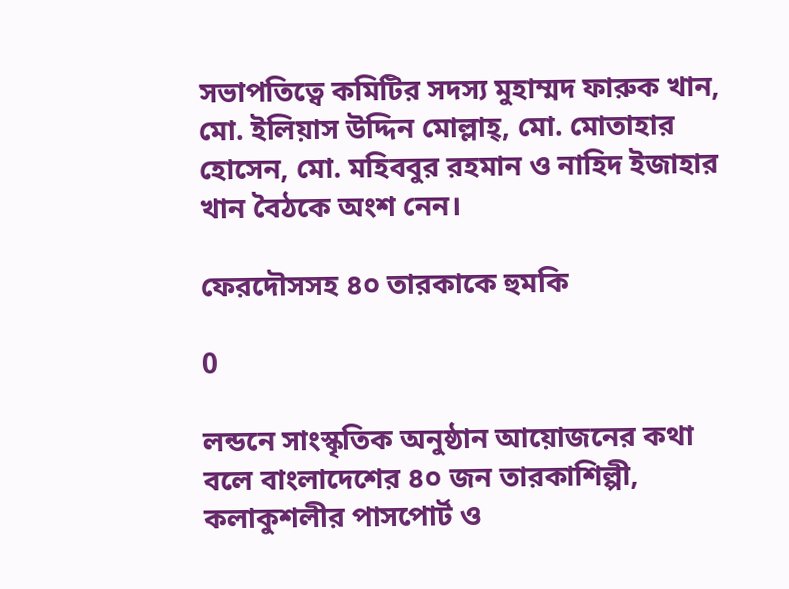সভাপতিত্বে কমিটির সদস্য মুহাম্মদ ফারুক খান, মো. ইলিয়াস উদ্দিন মোল্লাহ্, মো. মোতাহার হোসেন, মো. মহিববুর রহমান ও নাহিদ ইজাহার খান বৈঠকে অংশ নেন।

ফেরদৌসসহ ৪০ তারকাকে হুমকি

0

লন্ডনে সাংস্কৃতিক অনুষ্ঠান আয়োজনের কথা বলে বাংলাদেশের ৪০ জন তারকাশিল্পী, কলাকুশলীর পাসপোর্ট ও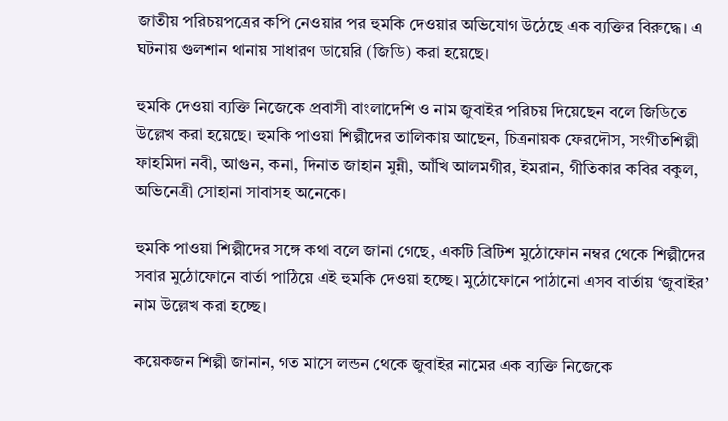জাতীয় পরিচয়পত্রের কপি নেওয়ার পর হুমকি দেওয়ার অভিযোগ উঠেছে এক ব্যক্তির বিরুদ্ধে। এ ঘটনায় গুলশান থানায় সাধারণ ডায়েরি (জিডি) করা হয়েছে।

হুমকি দেওয়া ব্যক্তি নিজেকে প্রবাসী বাংলাদেশি ও নাম জুবাইর পরিচয় দিয়েছেন বলে জিডিতে উল্লেখ করা হয়েছে। হুমকি পাওয়া শিল্পীদের তালিকায় আছেন, চিত্রনায়ক ফেরদৌস, সংগীতশিল্পী ফাহমিদা নবী, আগুন, কনা, দিনাত জাহান মুন্নী, আঁখি আলমগীর, ইমরান, গীতিকার কবির বকুল, অভিনেত্রী সোহানা সাবাসহ অনেকে।

হুমকি পাওয়া শিল্পীদের সঙ্গে কথা বলে জানা গেছে, একটি ব্রিটিশ মুঠোফোন নম্বর থেকে শিল্পীদের সবার মুঠোফোনে বার্তা পাঠিয়ে এই হুমকি দেওয়া হচ্ছে। মুঠোফোনে পাঠানো এসব বার্তায় ‘জুবাইর’ নাম উল্লেখ করা হচ্ছে।

কয়েকজন শিল্পী জানান, গত মাসে লন্ডন থেকে জুবাইর নামের এক ব্যক্তি নিজেকে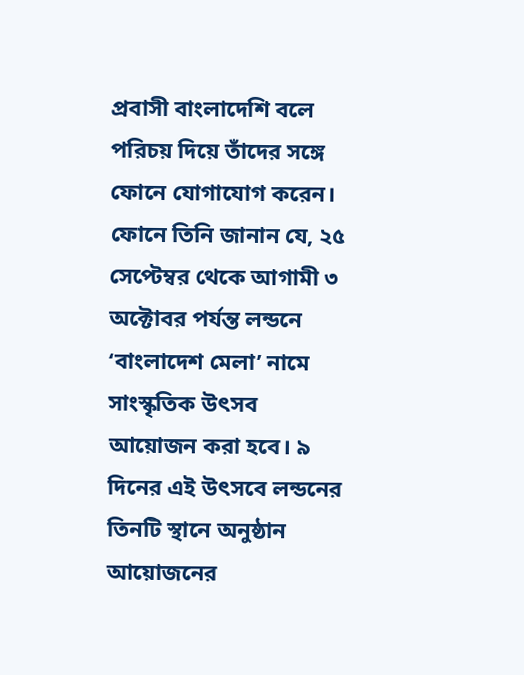প্রবাসী বাংলাদেশি বলে পরিচয় দিয়ে তাঁদের সঙ্গে ফোনে যোগাযোগ করেন। ফোনে তিনি জানান যে, ২৫ সেপ্টেম্বর থেকে আগামী ৩ অক্টোবর পর্যন্ত লন্ডনে ‘বাংলাদেশ মেলা’ নামে সাংস্কৃতিক উৎসব আয়োজন করা হবে। ৯ দিনের এই উৎসবে লন্ডনের তিনটি স্থানে অনুষ্ঠান আয়োজনের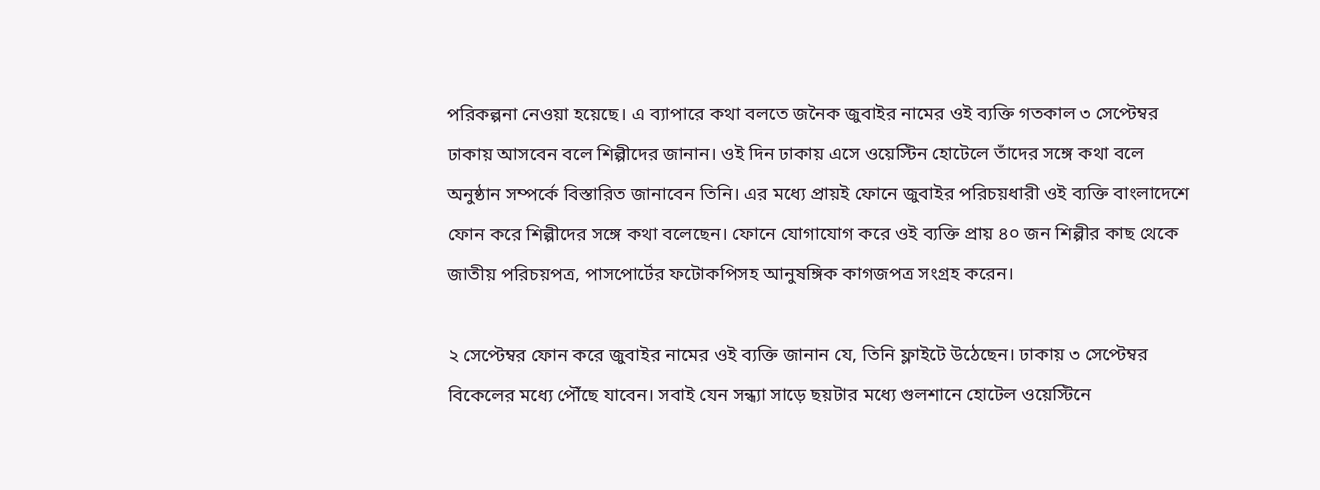পরিকল্পনা নেওয়া হয়েছে। এ ব্যাপারে কথা বলতে জনৈক জুবাইর নামের ওই ব্যক্তি গতকাল ৩ সেপ্টেম্বর ঢাকায় আসবেন বলে শিল্পীদের জানান। ওই দিন ঢাকায় এসে ওয়েস্টিন হোটেলে তাঁদের সঙ্গে কথা বলে অনুষ্ঠান সম্পর্কে বিস্তারিত জানাবেন তিনি। এর মধ্যে প্রায়ই ফোনে জুবাইর পরিচয়ধারী ওই ব্যক্তি বাংলাদেশে ফোন করে শিল্পীদের সঙ্গে কথা বলেছেন। ফোনে যোগাযোগ করে ওই ব্যক্তি প্রায় ৪০ জন শিল্পীর কাছ থেকে জাতীয় পরিচয়পত্র, পাসপোর্টের ফটোকপিসহ আনুষঙ্গিক কাগজপত্র সংগ্রহ করেন।

২ সেপ্টেম্বর ফোন করে জুবাইর নামের ওই ব্যক্তি জানান যে, তিনি ফ্লাইটে উঠেছেন। ঢাকায় ৩ সেপ্টেম্বর বিকেলের মধ্যে পৌঁছে যাবেন। সবাই যেন সন্ধ্যা সাড়ে ছয়টার মধ্যে গুলশানে হোটেল ওয়েস্টিনে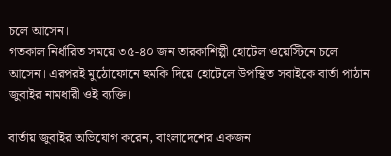চলে আসেন।
গতকাল নির্ধারিত সময়ে ৩৫-৪০ জন তারকাশিল্পী হোটেল ওয়েস্টিনে চলে আসেন। এরপরই মুঠোফোনে হুমকি দিয়ে হোটেলে উপস্থিত সবাইকে বার্তা পাঠান জুবাইর নামধারী ওই ব্যক্তি।

বার্তায় জুবাইর অভিযোগ করেন, বাংলাদেশের একজন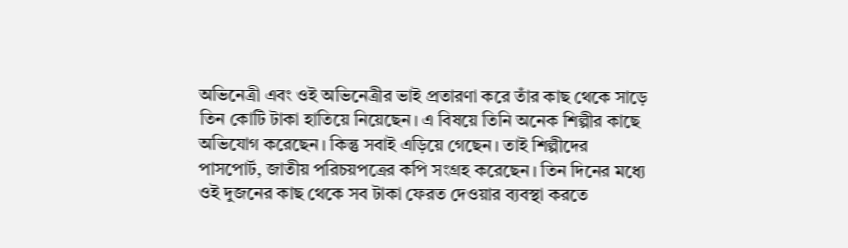অভিনেত্রী এবং ওই অভিনেত্রীর ভাই প্রতারণা করে তাঁর কাছ থেকে সাড়ে তিন কোটি টাকা হাতিয়ে নিয়েছেন। এ বিষয়ে তিনি অনেক শিল্পীর কাছে অভিযোগ করেছেন। কিন্তু সবাই এড়িয়ে গেছেন। তাই শিল্পীদের পাসপোর্ট, জাতীয় পরিচয়পত্রের কপি সংগ্রহ করেছেন। তিন দিনের মধ্যে ওই দুজনের কাছ থেকে সব টাকা ফেরত দেওয়ার ব্যবস্থা করতে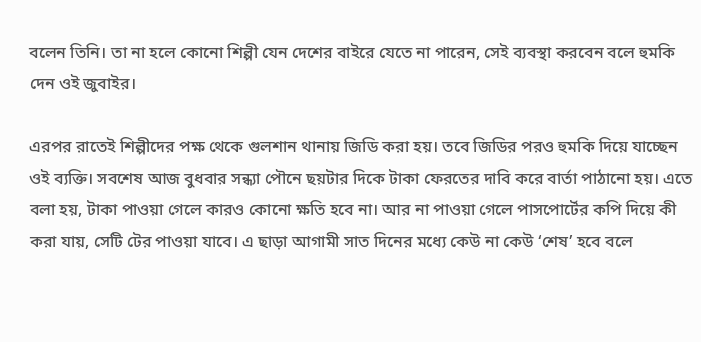বলেন তিনি। তা না হলে কোনো শিল্পী যেন দেশের বাইরে যেতে না পারেন, সেই ব্যবস্থা করবেন বলে হুমকি দেন ওই জুবাইর।

এরপর রাতেই শিল্পীদের পক্ষ থেকে গুলশান থানায় জিডি করা হয়। তবে জিডির পরও হুমকি দিয়ে যাচ্ছেন ওই ব্যক্তি। সবশেষ আজ বুধবার সন্ধ্যা পৌনে ছয়টার দিকে টাকা ফেরতের দাবি করে বার্তা পাঠানো হয়। এতে বলা হয়, টাকা পাওয়া গেলে কারও কোনো ক্ষতি হবে না। আর না পাওয়া গেলে পাসপোর্টের কপি দিয়ে কী করা যায়, সেটি টের পাওয়া যাবে। এ ছাড়া আগামী সাত দিনের মধ্যে কেউ না কেউ ‘শেষ’ হবে বলে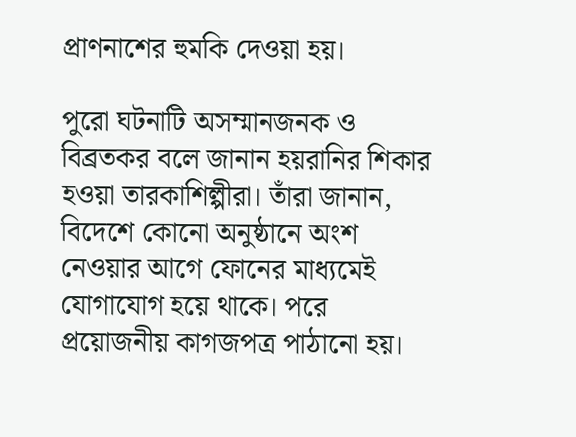প্রাণনাশের হুমকি দেওয়া হয়।

পুরো ঘটনাটি অসম্মানজনক ও বিব্রতকর বলে জানান হয়রানির শিকার হওয়া তারকাশিল্পীরা। তাঁরা জানান, বিদেশে কোনো অনুষ্ঠানে অংশ নেওয়ার আগে ফোনের মাধ্যমেই যোগাযোগ হয়ে থাকে। পরে প্রয়োজনীয় কাগজপত্র পাঠানো হয়।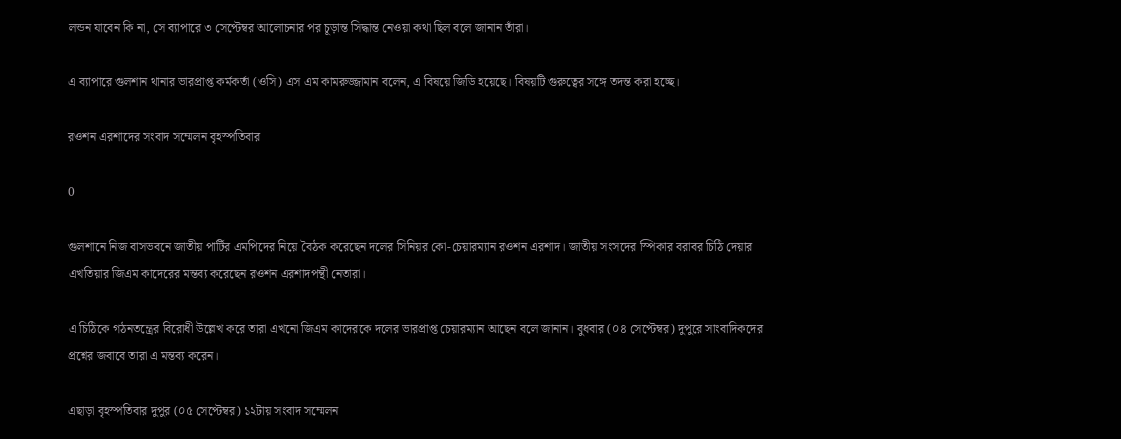লন্ডন যাবেন কি না, সে ব্যাপারে ৩ সেপ্টেম্বর আলোচনার পর চূড়ান্ত সিদ্ধান্ত নেওয়া কথা ছিল বলে জানান তাঁরা।

এ ব্যাপারে গুলশান থানার ভারপ্রাপ্ত কর্মকর্তা (ওসি) এস এম কামরুজ্জামান বলেন, এ বিষয়ে জিডি হয়েছে। বিষয়টি গুরুত্বের সঙ্গে তদন্ত করা হচ্ছে।

রওশন এরশাদের সংবাদ সম্মেলন বৃহস্পতিবার

0

গুলশানে নিজ বাসভবনে জাতীয় পার্টির এমপিদের নিয়ে বৈঠক করেছেন দলের সিনিয়র কো-চেয়ারম্যান রওশন এরশাদ। জাতীয় সংসদের স্পিকার বরাবর চিঠি দেয়ার এখতিয়ার জিএম কাদেরের মন্তব্য করেছেন রওশন এরশাদপন্থী নেতারা।

এ চিঠিকে গঠনতন্ত্রের বিরোধী উল্লেখ করে তারা এখনো জিএম কাদেরকে দলের ভারপ্রাপ্ত চেয়ারম্যান আছেন বলে জানান। বুধবার (০৪ সেপ্টেম্বর) দুপুরে সাংবাদিকদের প্রশ্নের জবাবে তারা এ মন্তব্য করেন।

এছাড়া বৃহস্পতিবার দুপুর (০৫ সেপ্টেম্বর) ১২টায় সংবাদ সম্মেলন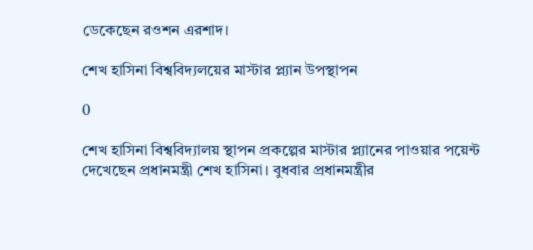ডেকেছেন রওশন এরশাদ।

শেখ হাসিনা বিশ্ববিদ্যলয়ের মাস্টার প্ল্যান উপস্থাপন

0

শেখ হাসিনা বিশ্ববিদ্যালয় স্থাপন প্রকল্পের মাস্টার প্ল্যানের পাওয়ার পয়েন্ট দেখেছেন প্রধানমন্ত্রী শেখ হাসিনা। বুধবার প্রধানমন্ত্রীর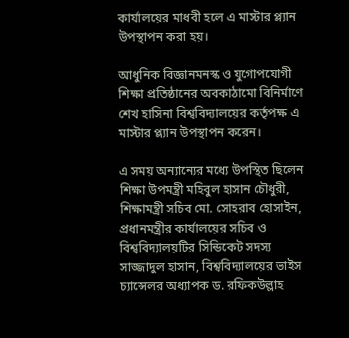কার্যালয়ের মাধবী হলে এ মাস্টার প্ল্যান উপস্থাপন করা হয়।

আধুনিক বিজ্ঞানমনস্ক ও যুগোপযোগী শিক্ষা প্রতিষ্ঠানের অবকাঠামো বিনির্মাণে শেখ হাসিনা বিশ্ববিদ্যালয়ের কর্তৃপক্ষ এ মাস্টার প্ল্যান উপস্থাপন করেন।

এ সময় অন্যান্যের মধ্যে উপস্থিত ছিলেন শিক্ষা উপমন্ত্রী মহিবুল হাসান চৌধুরী, শিক্ষামন্ত্রী সচিব মো. সোহরাব হোসাইন, প্রধানমন্ত্রীর কার্যালয়ের সচিব ও বিশ্ববিদ্যালয়টির সিন্ডিকেট সদস্য সাজ্জাদুল হাসান, বিশ্ববিদ্যালয়ের ভাইস চ্যান্সেলর অধ্যাপক ড. রফিকউল্লাহ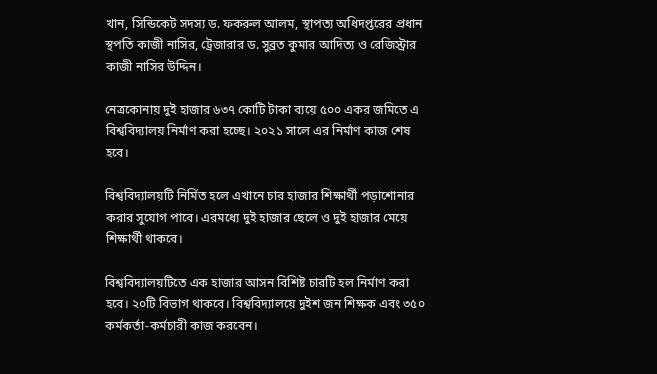খান, সিন্ডিকেট সদস্য ড. ফকরুল আলম, স্থাপত্য অধিদপ্তরের প্রধান স্থপতি কাজী নাসির, ট্রেজারার ড. সুব্রত কুমার আদিত্য ও রেজিস্ট্রার কাজী নাসির উদ্দিন।

নেত্রকোনায় দুই হাজার ৬৩৭ কোটি টাকা ব্যয়ে ৫০০ একর জমিতে এ বিশ্ববিদ্যালয় নির্মাণ করা হচ্ছে। ২০২১ সালে এর নির্মাণ কাজ শেষ হবে।

বিশ্ববিদ্যালয়টি নির্মিত হলে এখানে চার হাজার শিক্ষার্থী পড়াশোনার করার সুযোগ পাবে। এরমধ্যে দুই হাজার ছেলে ও দুই হাজার মেয়ে শিক্ষার্থী থাকবে।

বিশ্ববিদ্যালয়টিতে এক হাজার আসন বিশিষ্ট চারটি হল নির্মাণ করা হবে। ২০টি বিভাগ থাকবে। বিশ্ববিদ্যালয়ে দুইশ জন শিক্ষক এবং ৩৫০ কর্মকর্তা-কর্মচারী কাজ করবেন।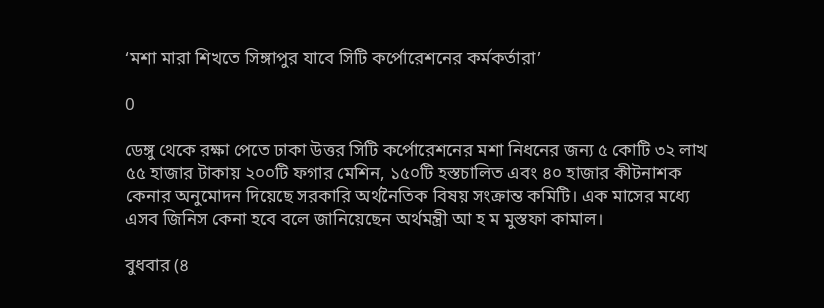‘মশা মারা শিখতে সিঙ্গাপুর যাবে সিটি কর্পোরেশনের কর্মকর্তারা’

0

ডেঙ্গু থেকে রক্ষা পেতে ঢাকা উত্তর সিটি কর্পোরেশনের মশা নিধনের জন্য ৫ কোটি ৩২ লাখ ৫৫ হাজার টাকায় ২০০টি ফগার মেশিন, ১৫০টি হস্তচালিত এবং ৪০ হাজার কীটনাশক কেনার অনুমোদন দিয়েছে সরকারি অর্থনৈতিক বিষয় সংক্রান্ত কমিটি। এক মাসের মধ্যে এসব জিনিস কেনা হবে বলে জানিয়েছেন অর্থমন্ত্রী আ হ ম মুস্তফা কামাল।

বুধবার (৪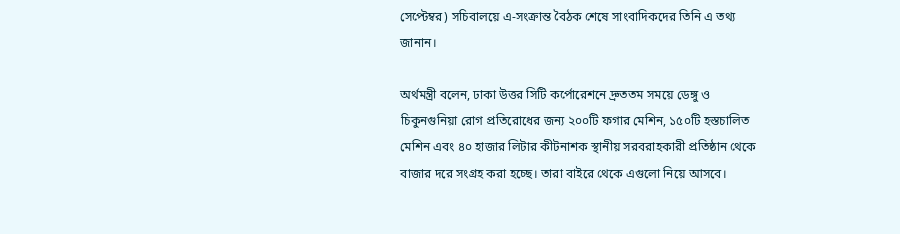সেপ্টেম্বর) সচিবালয়ে এ-সংক্রান্ত বৈঠক শেষে সাংবাদিকদের তিনি এ তথ্য জানান।

অর্থমন্ত্রী বলেন, ঢাকা উত্তর সিটি কর্পোরেশনে দ্রুততম সময়ে ডেঙ্গু ও চিকুনগুনিয়া রোগ প্রতিরোধের জন্য ২০০টি ফগার মেশিন, ১৫০টি হস্তচালিত মেশিন এবং ৪০ হাজার লিটার কীটনাশক স্থানীয় সরবরাহকারী প্রতিষ্ঠান থেকে বাজার দরে সংগ্রহ করা হচ্ছে। তারা বাইরে থেকে এগুলো নিয়ে আসবে।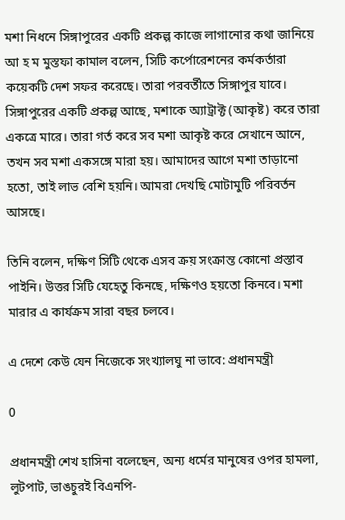মশা নিধনে সিঙ্গাপুরের একটি প্রকল্প কাজে লাগানোর কথা জানিয়ে আ হ ম মুস্তফা কামাল বলেন, সিটি কর্পোরেশনের কর্মকর্তারা কয়েকটি দেশ সফর করেছে। তারা পরবর্তীতে সিঙ্গাপুর যাবে। সিঙ্গাপুরের একটি প্রকল্প আছে, মশাকে অ্যাট্রাক্ট (আকৃষ্ট) করে তারা একত্রে মারে। তারা গর্ত করে সব মশা আকৃষ্ট করে সেখানে আনে, তখন সব মশা একসঙ্গে মারা হয়। আমাদের আগে মশা তাড়ানো হতো, তাই লাভ বেশি হয়নি। আমরা দেখছি মোটামুটি পরিবর্তন আসছে।

তিনি বলেন, দক্ষিণ সিটি থেকে এসব ক্রয় সংক্রান্ত কোনো প্রস্তাব পাইনি। উত্তর সিটি যেহেতু কিনছে, দক্ষিণও হয়তো কিনবে। মশা মারার এ কার্যক্রম সারা বছর চলবে।

এ দেশে কেউ যেন নিজেকে সংখ্যালঘু না ভাবে: প্রধানমন্ত্রী

0

প্রধানমন্ত্রী শেখ হাসিনা বলেছেন, অন্য ধর্মের মানুষের ওপর হামলা, লুটপাট, ভাঙচুরই বিএনপি-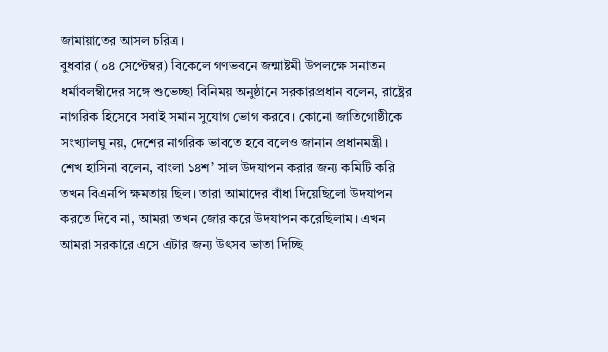জামায়াতের আসল চরিত্র।
বুধবার (০৪ সেপ্টেম্বর) বিকেলে গণভবনে জন্মাষ্টমী উপলক্ষে সনাতন ধর্মাবলম্বীদের সঙ্গে শুভেচ্ছা বিনিময় অনুষ্ঠানে সরকারপ্রধান বলেন, রাষ্ট্রের নাগরিক হিসেবে সবাই সমান সুযোগ ভোগ করবে। কোনো জাতিগোষ্ঠীকে সংখ্যালঘু নয়, দেশের নাগরিক ভাবতে হবে বলেও জানান প্রধানমন্ত্রী।
শেখ হাসিনা বলেন, বাংলা ১৪শ’ সাল উদযাপন করার জন্য কমিটি করি তখন বিএনপি ক্ষমতায় ছিল। তারা আমাদের বাঁধা দিয়েছিলো উদযাপন করতে দিবে না, আমরা তখন জোর করে উদযাপন করেছিলাম। এখন আমরা সরকারে এসে এটার জন্য উৎসব ভাতা দিচ্ছি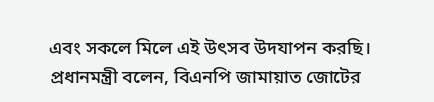এবং সকলে মিলে এই উৎসব উদযাপন করছি।
প্রধানমন্ত্রী বলেন, বিএনপি জামায়াত জোটের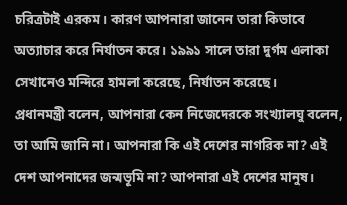চরিত্রটাই এরকম। কারণ আপনারা জানেন তারা কিভাবে অত্যাচার করে নির্যাতন করে। ১৯৯১ সালে তারা দুর্গম এলাকা সেখানেও মন্দিরে হামলা করেছে, নির্যাতন করেছে।
প্রধানমন্ত্রী বলেন, আপনারা কেন নিজেদেরকে সংখ্যালঘু বলেন, তা আমি জানি না। আপনারা কি এই দেশের নাগরিক না? এই দেশ আপনাদের জন্মভূমি না? আপনারা এই দেশের মানুষ।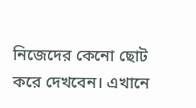নিজেদের কেনো ছোট করে দেখবেন। এখানে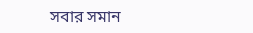সবার সমান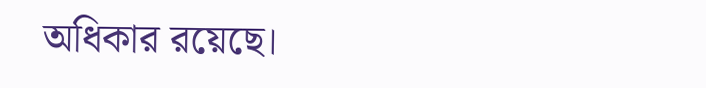অধিকার রয়েছে।